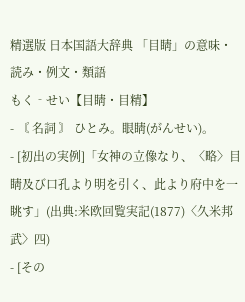精選版 日本国語大辞典 「目睛」の意味・読み・例文・類語
もく‐せい【目睛・目精】
- 〘 名詞 〙 ひとみ。眼睛(がんせい)。
- [初出の実例]「女神の立像なり、〈略〉目睛及び口孔より明を引く、此より府中を一眺す」(出典:米欧回覧実記(1877)〈久米邦武〉四)
- [その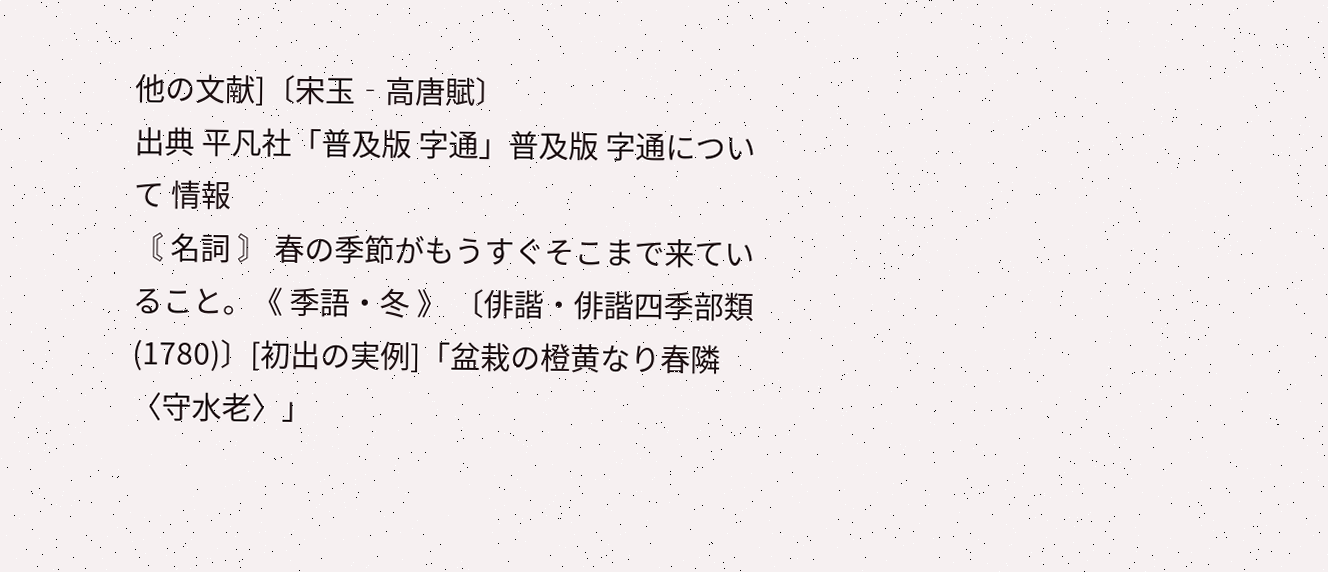他の文献]〔宋玉‐高唐賦〕
出典 平凡社「普及版 字通」普及版 字通について 情報
〘 名詞 〙 春の季節がもうすぐそこまで来ていること。《 季語・冬 》 〔俳諧・俳諧四季部類(1780)〕[初出の実例]「盆栽の橙黄なり春隣〈守水老〉」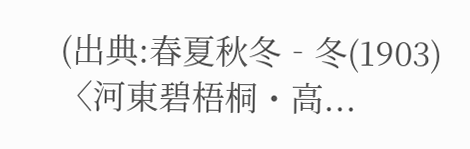(出典:春夏秋冬‐冬(1903)〈河東碧梧桐・高...